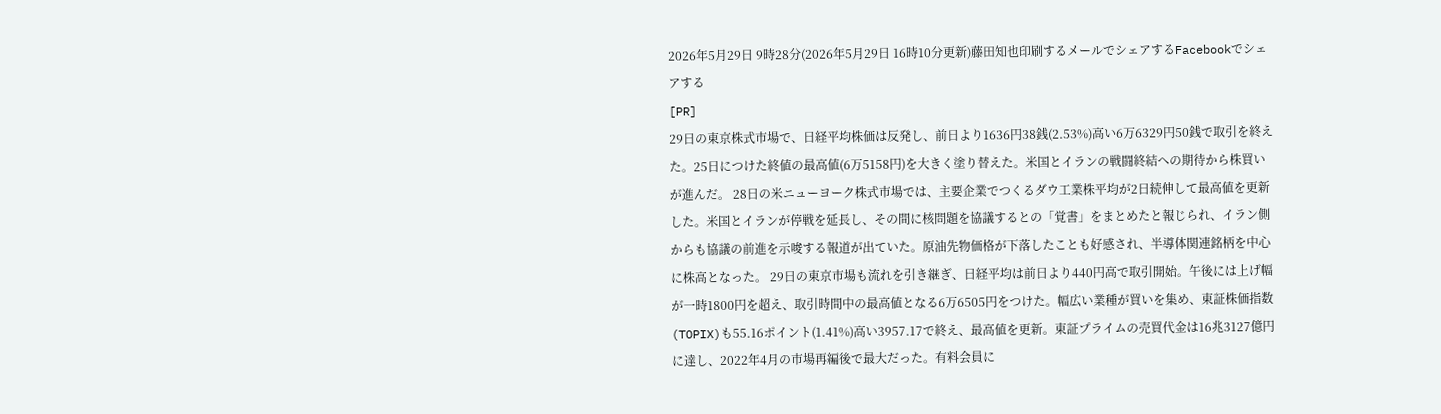2026年5月29日 9時28分(2026年5月29日 16時10分更新)藤田知也印刷するメールでシェアするFacebookでシェアする
[PR]
29日の東京株式市場で、日経平均株価は反発し、前日より1636円38銭(2.53%)高い6万6329円50銭で取引を終えた。25日につけた終値の最高値(6万5158円)を大きく塗り替えた。米国とイランの戦闘終結への期待から株買いが進んだ。 28日の米ニューヨーク株式市場では、主要企業でつくるダウ工業株平均が2日続伸して最高値を更新した。米国とイランが停戦を延長し、その間に核問題を協議するとの「覚書」をまとめたと報じられ、イラン側からも協議の前進を示唆する報道が出ていた。原油先物価格が下落したことも好感され、半導体関連銘柄を中心に株高となった。 29日の東京市場も流れを引き継ぎ、日経平均は前日より440円高で取引開始。午後には上げ幅が一時1800円を超え、取引時間中の最高値となる6万6505円をつけた。幅広い業種が買いを集め、東証株価指数(TOPIX)も55.16ポイント(1.41%)高い3957.17で終え、最高値を更新。東証プライムの売買代金は16兆3127億円に達し、2022年4月の市場再編後で最大だった。有料会員に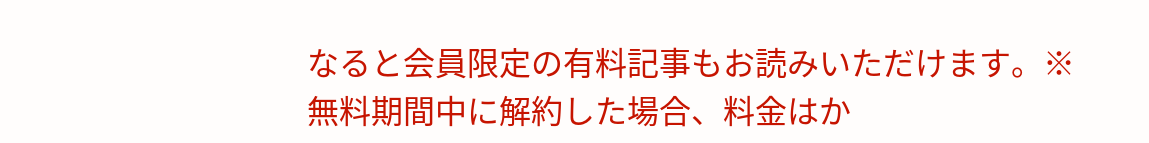なると会員限定の有料記事もお読みいただけます。※無料期間中に解約した場合、料金はか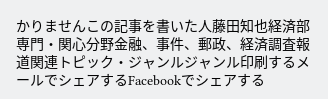かりませんこの記事を書いた人藤田知也経済部専門・関心分野金融、事件、郵政、経済調査報道関連トピック・ジャンルジャンル印刷するメールでシェアするFacebookでシェアする